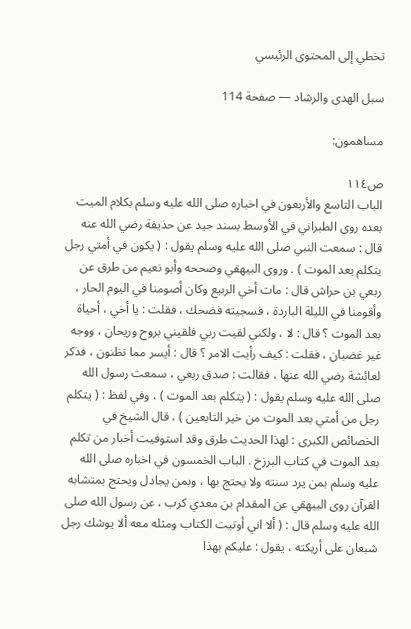تخطي إلى المحتوى الرئيسي

سبل الهدى والرشاد — صفحة 114

مساهمون:

ص١١٤
الباب التاسع والأربعون في اخباره صلى الله عليه وسلم بكلام الميت بعده روى الطبراني في الأوسط بسند جيد عن حذيفة رضي الله عنه قال : سمعت النبي صلى الله عليه وسلم يقول : ( يكون في أمتي رجل يتكلم بعد الموت ) . وروى البيهقي وصححه وأبو نعيم من طرق عن ربعي بن حراش قال : مات أخي الربيع وكان أصومنا في اليوم الحار ، وأقومنا في الليلة الباردة ، فسجيته فضحك ، فقلت : يا أخي ، أحياة بعد الموت ؟ قال : لا ، ولكني لقيت ربي فلقيني بروح وريحان ، ووجه غير غضبان ، فقلت : كيف رأيت الامر ؟ قال : أيسر مما تظنون ، فذكر لعائشة رضي الله عنها ، فقالت : صدق ربعي ، سمعت رسول الله صلى الله عليه وسلم يقول : ( يتكلم بعد الموت ) ، وفي لفظ : ( يتكلم رجل من أمتي بعد الموت من خير التابعين ) ، قال الشيخ في الخصائص الكبرى : لهذا الحديث طرق وقد استوفيت أخبار من تكلم بعد الموت في كتاب البرزخ . الباب الخمسون في اخباره صلى الله عليه وسلم بمن يرد سنته ولا يحتج بها ، وبمن يجادل ويحتج بمتشابه القرآن روى البيهقي عن المقدام بن معدي كرب ، عن رسول الله صلى الله عليه وسلم قال : ( ألا اني أوتيت الكتاب ومثله معه ألا يوشك رجل شبعان على أريكته ، يقول : عليكم بهذا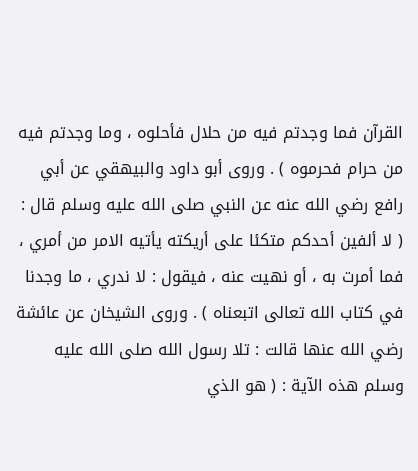القرآن فما وجدتم فيه من حلال فأحلوه ، وما وجدتم فيه من حرام فحرموه ) . وروى أبو داود والبيهقي عن أبي رافع رضي الله عنه عن النبي صلى الله عليه وسلم قال : ( لا ألفين أحدكم متكئا على أريكته يأتيه الامر من أمري ، فما أمرت به ، أو نهيت عنه ، فيقول : لا ندري ، ما وجدنا في كتاب الله تعالى اتبعناه ) . وروى الشيخان عن عائشة رضي الله عنها قالت : تلا رسول الله صلى الله عليه وسلم هذه الآية : ( هو الذي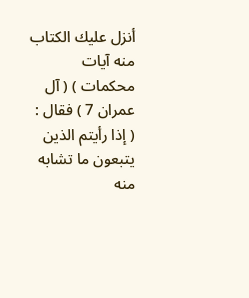أنزل عليك الكتاب منه آيات محكمات ) ( آل عمران 7 ) فقال : ( إذا رأيتم الذين يتبعون ما تشابه منه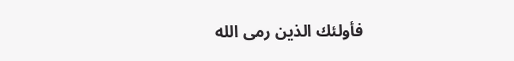فأولئك الذين رمى الله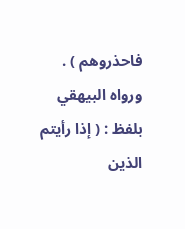فاحذروهم ) . ورواه البيهقي بلفظ : ( إذا رأيتم الذين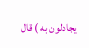يجادلون به ) قال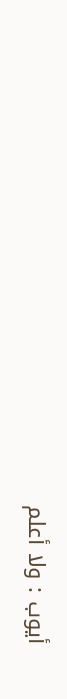أيوب : ولا أعلم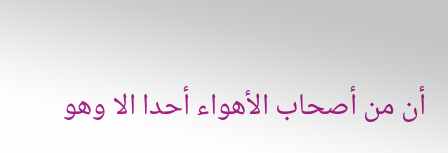أن من أصحاب الأهواء أحدا الا وهو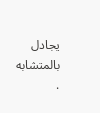يجادل بالمتشابه .